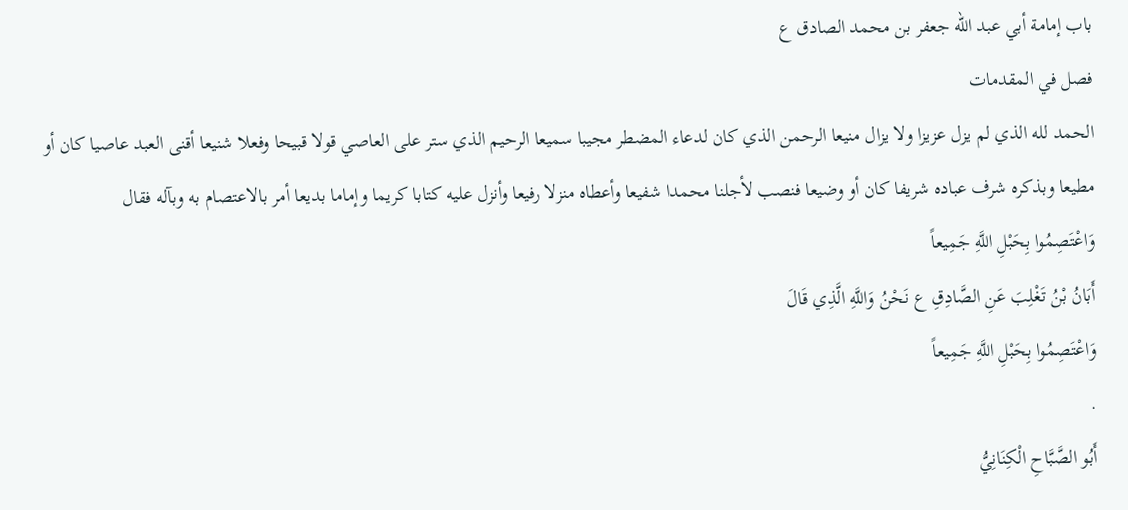باب إمامة أبي عبد الله جعفر بن محمد الصادق ع
فصل في المقدمات
الحمد لله الذي لم يزل عزيزا ولا يزال منيعا الرحمن الذي كان لدعاء المضطر مجيبا سميعا الرحيم الذي ستر على العاصي قولا قبيحا وفعلا شنيعا أقنى العبد عاصيا كان أو مطيعا وبذكره شرف عباده شريفا كان أو وضيعا فنصب لأجلنا محمدا شفيعا وأعطاه منزلا رفيعا وأنزل عليه كتابا كريما وإماما بديعا أمر بالاعتصام به وبآله فقال
وَاعْتَصِمُوا بِحَبْلِ اللَّهِ جَمِيعاً
أَبَانُ بْنُ تَغْلِبَ عَنِ الصَّادِقِ ع نَحْنُ وَاللَّهِ الَّذِي قَالَ
وَاعْتَصِمُوا بِحَبْلِ اللَّهِ جَمِيعاً
.
أَبُو الصَّبَّاحِ الْكِنَانِيُّ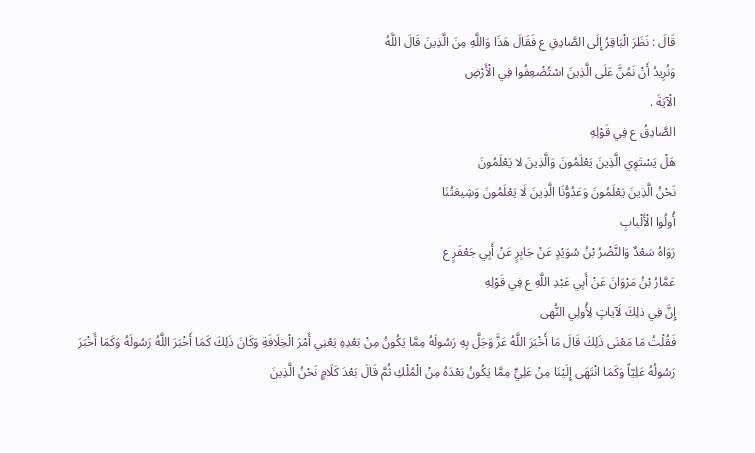قَالَ : نَظَرَ الْبَاقِرُ إِلَى الصَّادِقِ ع فَقَالَ هَذَا وَاللَّهِ مِنَ الَّذِينَ قَالَ اللَّهُ
وَنُرِيدُ أَنْ نَمُنَّ عَلَى الَّذِينَ اسْتُضْعِفُوا فِي الْأَرْضِ
الْآيَةَ .
الصَّادِقُ ع فِي قَوْلِهِ
هَلْ يَسْتَوِي الَّذِينَ يَعْلَمُونَ وَالَّذِينَ لا يَعْلَمُونَ
نَحْنُ الَّذِينَ يَعْلَمُونَ وَعَدُوُّنَا الَّذِينَ لَا يَعْلَمُونَ وَشِيعَتُنَا
أُولُوا الْأَلْبابِ
رَوَاهُ سَعْدٌ وَالنَّضْرُ بْنُ سُوَيْدٍ عَنْ جَابِرٍ عَنْ أَبِي جَعْفَرٍ ع
عَمَّارُ بْنُ مَرْوَانَ عَنْ أَبِي عَبْدِ اللَّهِ ع فِي قَوْلِهِ
إِنَّ فِي ذلِكَ لَآياتٍ لِأُولِي النُّهى
فَقُلْتُ مَا مَعْنَى ذَلِكَ قَالَ مَا أَخْبَرَ اللَّهُ عَزَّ وَجَلَّ بِهِ رَسُولَهُ مِمَّا يَكُونُ مِنْ بَعْدِهِ يَعْنِي أَمْرَ الْخِلَافَةِ وَكَانَ ذَلِكَ كَمَا أَخْبَرَ اللَّهُ رَسُولَهُ وَكَمَا أَخْبَرَ رَسُولُهُ عَلِيّاً وَكَمَا انْتَهَى إِلَيْنَا مِنْ عَلِيٍّ مِمَّا يَكُونُ بَعْدَهُ مِنْ الْمُلْكِ ثُمَّ قَالَ بَعْدَ كَلَامٍ نَحْنُ الَّذِينَ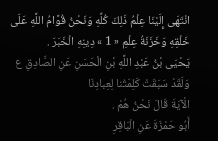انْتَهَى إِلَيْنَا عِلْمُ ذَلِكَ كُلِّهِ وَنَحْنُ قُوَّامُ اللَّهِ عَلَى خَلْقِهِ وَخَزَنَةُ عِلْمِ « 1 » دِينِهِ الْخَبَرَ .
يَحْيَى بْنُ عَبْدِ اللَّهِ بْنِ الْحَسَنِ عَنِ الصَّادِقِ ع
وَلَقَدْ سَبَقَتْ كَلِمَتُنا لِعِبادِنَا
الْآيَةَ قَالَ نَحْنُ هُمْ .
أَبُو حَمْزَةَ عَنِ الْبَاقِرِ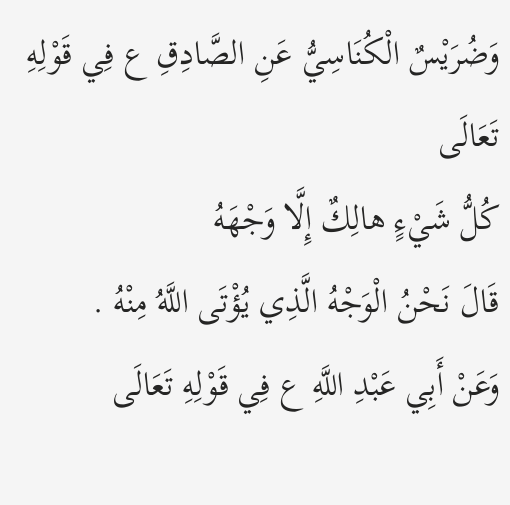وَضُرَيْسٌ الْكُنَاسِيُّ عَنِ الصَّادِقِ ع فِي قَوْلِهِ تَعَالَى
كُلُّ شَيْءٍ هالِكٌ إِلَّا وَجْهَهُ
قَالَ نَحْنُ الْوَجْهُ الَّذِي يُؤْتَى اللَّهُ مِنْهُ .
وَعَنْ أَبِي عَبْدِ اللَّهِ ع فِي قَوْلِهِ تَعَالَى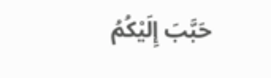حَبَّبَ إِلَيْكُمُ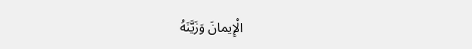الْإِيمانَ وَزَيَّنَهُ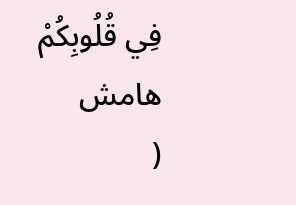فِي قُلُوبِكُمْ
هامش
(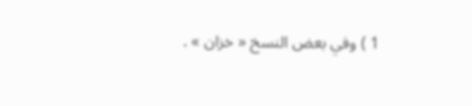1 ) وفي بعض النسخ « خزان » .